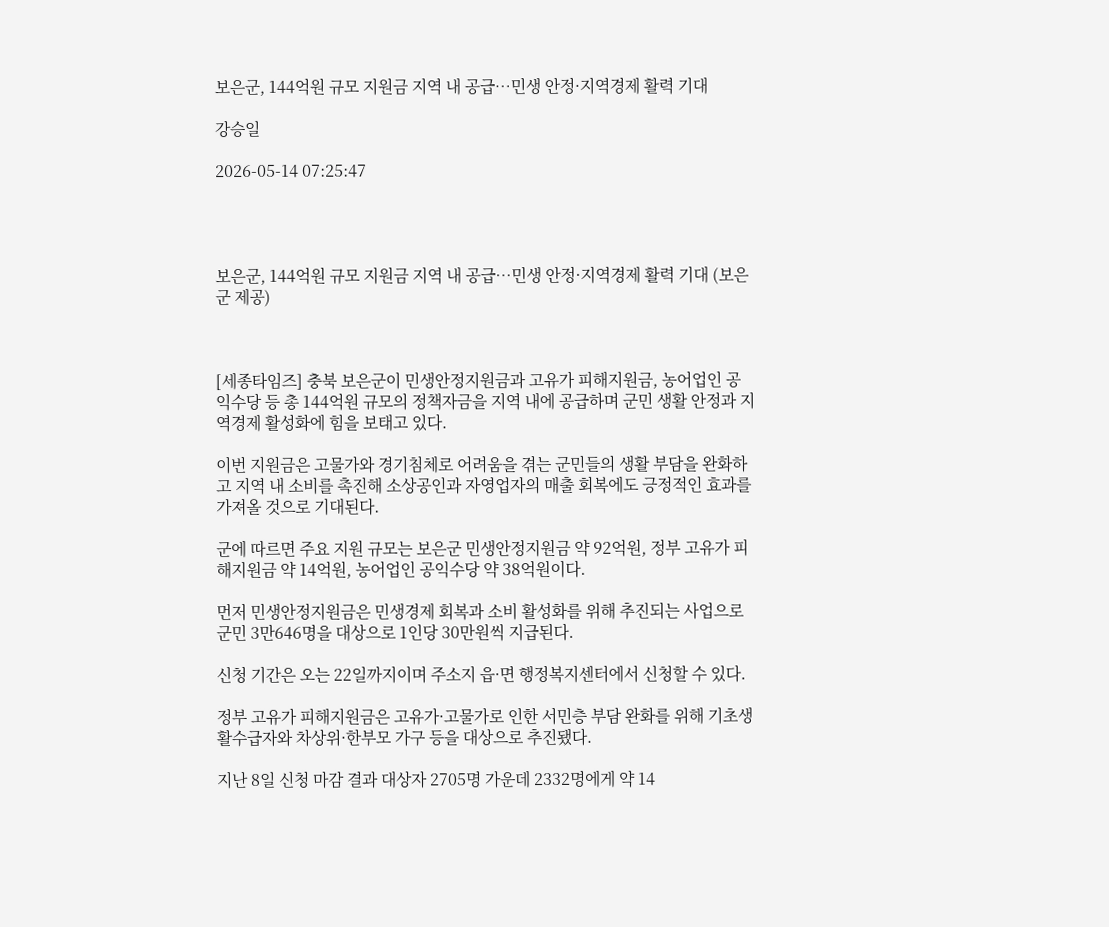보은군, 144억원 규모 지원금 지역 내 공급…민생 안정·지역경제 활력 기대

강승일

2026-05-14 07:25:47




보은군, 144억원 규모 지원금 지역 내 공급…민생 안정·지역경제 활력 기대 (보은군 제공)



[세종타임즈] 충북 보은군이 민생안정지원금과 고유가 피해지원금, 농어업인 공익수당 등 총 144억원 규모의 정책자금을 지역 내에 공급하며 군민 생활 안정과 지역경제 활성화에 힘을 보태고 있다.

이번 지원금은 고물가와 경기침체로 어려움을 겪는 군민들의 생활 부담을 완화하고 지역 내 소비를 촉진해 소상공인과 자영업자의 매출 회복에도 긍정적인 효과를 가져올 것으로 기대된다.

군에 따르면 주요 지원 규모는 보은군 민생안정지원금 약 92억원, 정부 고유가 피해지원금 약 14억원, 농어업인 공익수당 약 38억원이다.

먼저 민생안정지원금은 민생경제 회복과 소비 활성화를 위해 추진되는 사업으로 군민 3만646명을 대상으로 1인당 30만원씩 지급된다.

신청 기간은 오는 22일까지이며 주소지 읍·면 행정복지센터에서 신청할 수 있다.

정부 고유가 피해지원금은 고유가·고물가로 인한 서민층 부담 완화를 위해 기초생활수급자와 차상위·한부모 가구 등을 대상으로 추진됐다.

지난 8일 신청 마감 결과 대상자 2705명 가운데 2332명에게 약 14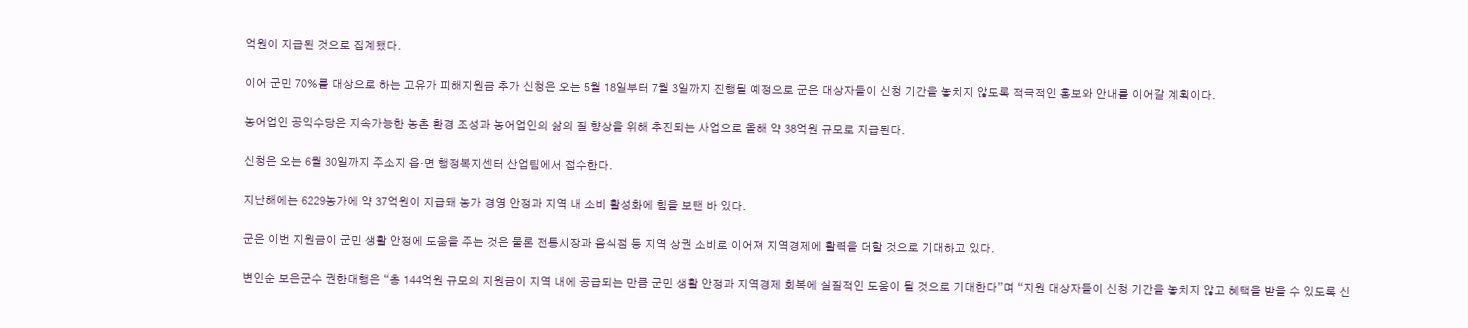억원이 지급된 것으로 집계됐다.

이어 군민 70%를 대상으로 하는 고유가 피해지원금 추가 신청은 오는 5월 18일부터 7월 3일까지 진행될 예정으로 군은 대상자들이 신청 기간을 놓치지 않도록 적극적인 홍보와 안내를 이어갈 계획이다.

농어업인 공익수당은 지속가능한 농촌 환경 조성과 농어업인의 삶의 질 향상을 위해 추진되는 사업으로 올해 약 38억원 규모로 지급된다.

신청은 오는 6월 30일까지 주소지 읍·면 행정복지센터 산업팀에서 접수한다.

지난해에는 6229농가에 약 37억원이 지급돼 농가 경영 안정과 지역 내 소비 활성화에 힘을 보탠 바 있다.

군은 이번 지원금이 군민 생활 안정에 도움을 주는 것은 물론 전통시장과 음식점 등 지역 상권 소비로 이어져 지역경제에 활력을 더할 것으로 기대하고 있다.

변인순 보은군수 권한대행은 “총 144억원 규모의 지원금이 지역 내에 공급되는 만큼 군민 생활 안정과 지역경제 회복에 실질적인 도움이 될 것으로 기대한다”며 “지원 대상자들이 신청 기간을 놓치지 않고 혜택을 받을 수 있도록 신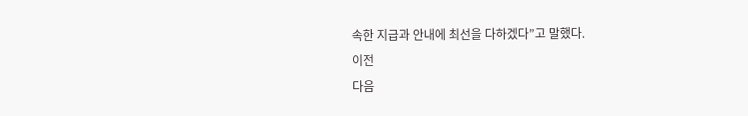속한 지급과 안내에 최선을 다하겠다”고 말했다.
이전
다음